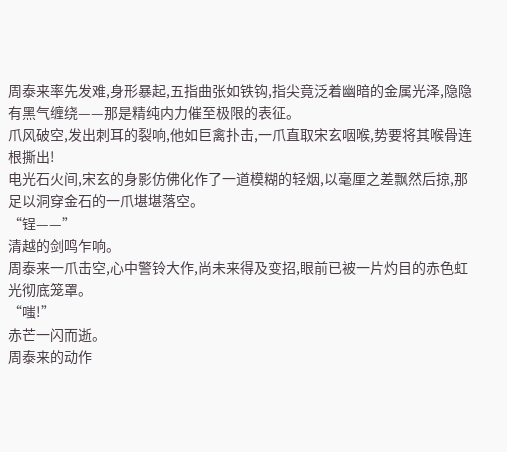周泰来率先发难,身形暴起,五指曲张如铁钩,指尖竟泛着幽暗的金属光泽,隐隐有黑气缠绕——那是精纯内力催至极限的表征。
爪风破空,发出刺耳的裂响,他如巨禽扑击,一爪直取宋玄咽喉,势要将其喉骨连根撕出!
电光石火间,宋玄的身影仿佛化作了一道模糊的轻烟,以毫厘之差飘然后掠,那足以洞穿金石的一爪堪堪落空。
“锃——”
清越的剑鸣乍响。
周泰来一爪击空,心中警铃大作,尚未来得及变招,眼前已被一片灼目的赤色虹光彻底笼罩。
“嗤!”
赤芒一闪而逝。
周泰来的动作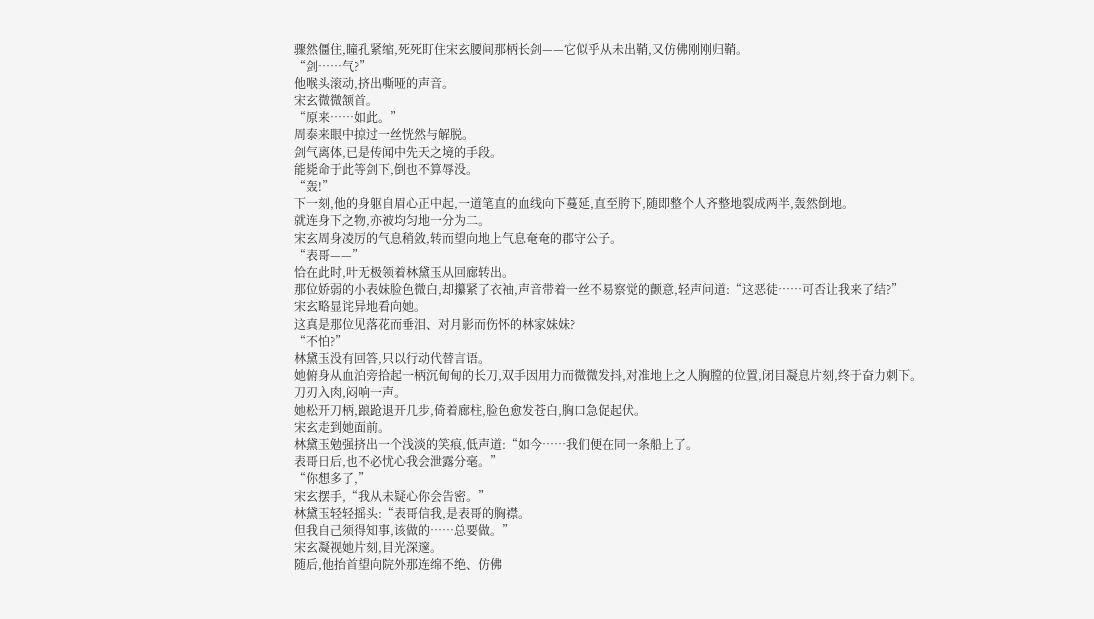骤然僵住,瞳孔紧缩,死死盯住宋玄腰间那柄长剑——它似乎从未出鞘,又仿佛刚刚归鞘。
“剑……气?”
他喉头滚动,挤出嘶哑的声音。
宋玄微微颔首。
“原来……如此。”
周泰来眼中掠过一丝恍然与解脱。
剑气离体,已是传闻中先天之境的手段。
能毙命于此等剑下,倒也不算辱没。
“轰!”
下一刻,他的身躯自眉心正中起,一道笔直的血线向下蔓延,直至胯下,随即整个人齐整地裂成两半,轰然倒地。
就连身下之物,亦被均匀地一分为二。
宋玄周身凌厉的气息稍敛,转而望向地上气息奄奄的郡守公子。
“表哥——”
恰在此时,叶无极领着林黛玉从回廊转出。
那位娇弱的小表妹脸色微白,却攥紧了衣袖,声音带着一丝不易察觉的颤意,轻声问道:“这恶徒……可否让我来了结?”
宋玄略显诧异地看向她。
这真是那位见落花而垂泪、对月影而伤怀的林家妹妹?
“不怕?”
林黛玉没有回答,只以行动代替言语。
她俯身从血泊旁拾起一柄沉甸甸的长刀,双手因用力而微微发抖,对准地上之人胸膛的位置,闭目凝息片刻,终于奋力刺下。
刀刃入肉,闷响一声。
她松开刀柄,踉跄退开几步,倚着廊柱,脸色愈发苍白,胸口急促起伏。
宋玄走到她面前。
林黛玉勉强挤出一个浅淡的笑痕,低声道:“如今……我们便在同一条船上了。
表哥日后,也不必忧心我会泄露分毫。”
“你想多了,”
宋玄摆手,“我从未疑心你会告密。”
林黛玉轻轻摇头:“表哥信我,是表哥的胸襟。
但我自己须得知事,该做的……总要做。”
宋玄凝视她片刻,目光深邃。
随后,他抬首望向院外那连绵不绝、仿佛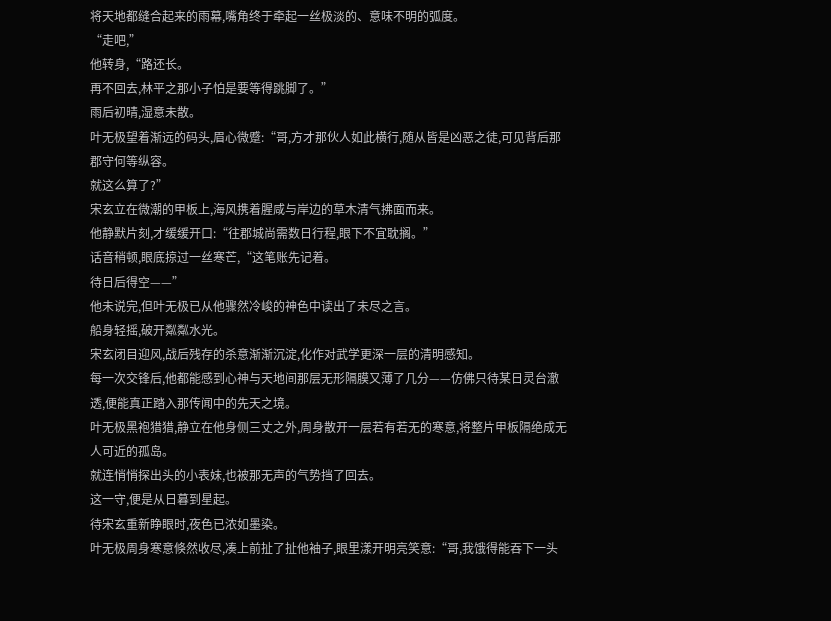将天地都缝合起来的雨幕,嘴角终于牵起一丝极淡的、意味不明的弧度。
“走吧,”
他转身,“路还长。
再不回去,林平之那小子怕是要等得跳脚了。”
雨后初晴,湿意未散。
叶无极望着渐远的码头,眉心微蹙:“哥,方才那伙人如此横行,随从皆是凶恶之徒,可见背后那郡守何等纵容。
就这么算了?”
宋玄立在微潮的甲板上,海风携着腥咸与岸边的草木清气拂面而来。
他静默片刻,才缓缓开口:“往郡城尚需数日行程,眼下不宜耽搁。”
话音稍顿,眼底掠过一丝寒芒,“这笔账先记着。
待日后得空——”
他未说完,但叶无极已从他骤然冷峻的神色中读出了未尽之言。
船身轻摇,破开粼粼水光。
宋玄闭目迎风,战后残存的杀意渐渐沉淀,化作对武学更深一层的清明感知。
每一次交锋后,他都能感到心神与天地间那层无形隔膜又薄了几分——仿佛只待某日灵台澈透,便能真正踏入那传闻中的先天之境。
叶无极黑袍猎猎,静立在他身侧三丈之外,周身散开一层若有若无的寒意,将整片甲板隔绝成无人可近的孤岛。
就连悄悄探出头的小表妹,也被那无声的气势挡了回去。
这一守,便是从日暮到星起。
待宋玄重新睁眼时,夜色已浓如墨染。
叶无极周身寒意倏然收尽,凑上前扯了扯他袖子,眼里漾开明亮笑意:“哥,我饿得能吞下一头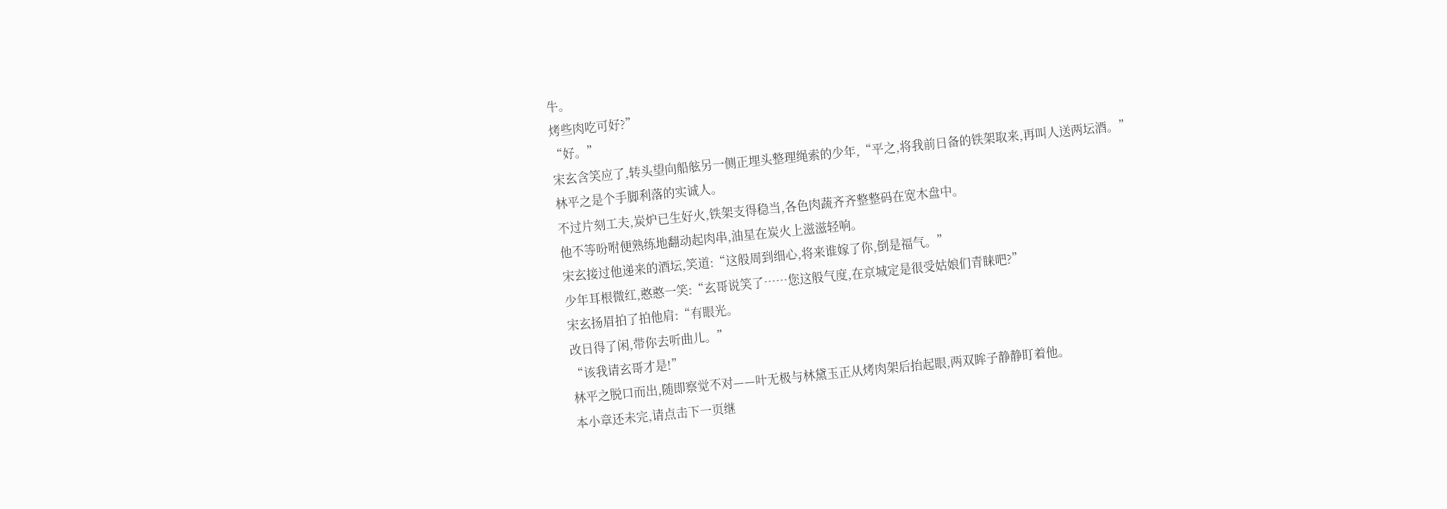牛。
烤些肉吃可好?”
“好。”
宋玄含笑应了,转头望向船舷另一侧正埋头整理绳索的少年,“平之,将我前日备的铁架取来,再叫人送两坛酒。”
林平之是个手脚利落的实诚人。
不过片刻工夫,炭炉已生好火,铁架支得稳当,各色肉蔬齐齐整整码在宽木盘中。
他不等吩咐便熟练地翻动起肉串,油星在炭火上滋滋轻响。
宋玄接过他递来的酒坛,笑道:“这般周到细心,将来谁嫁了你,倒是福气。”
少年耳根微红,憨憨一笑:“玄哥说笑了……您这般气度,在京城定是很受姑娘们青睐吧?”
宋玄扬眉拍了拍他肩:“有眼光。
改日得了闲,带你去听曲儿。”
“该我请玄哥才是!”
林平之脱口而出,随即察觉不对——叶无极与林黛玉正从烤肉架后抬起眼,两双眸子静静盯着他。
本小章还未完,请点击下一页继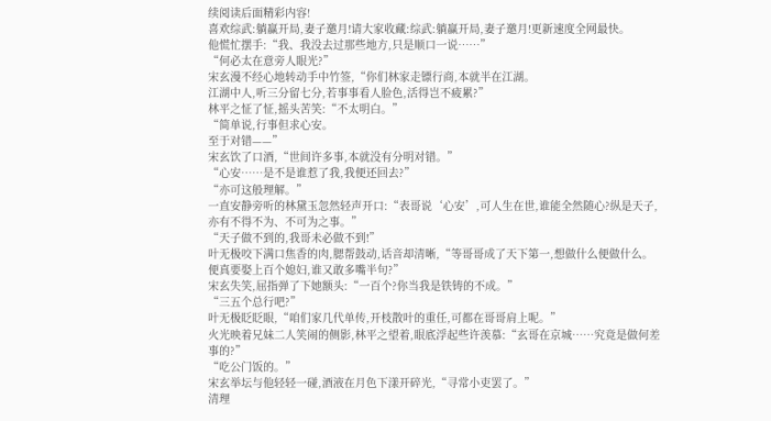续阅读后面精彩内容!
喜欢综武:躺赢开局,妻子邀月!请大家收藏:综武:躺赢开局,妻子邀月!更新速度全网最快。
他慌忙摆手:“我、我没去过那些地方,只是顺口一说……”
“何必太在意旁人眼光?”
宋玄漫不经心地转动手中竹签,“你们林家走镖行商,本就半在江湖。
江湖中人,听三分留七分,若事事看人脸色,活得岂不疲累?”
林平之怔了怔,摇头苦笑:“不太明白。”
“简单说,行事但求心安。
至于对错——”
宋玄饮了口酒,“世间许多事,本就没有分明对错。”
“心安……是不是谁惹了我,我便还回去?”
“亦可这般理解。”
一直安静旁听的林黛玉忽然轻声开口:“表哥说‘心安’,可人生在世,谁能全然随心?纵是天子,亦有不得不为、不可为之事。”
“天子做不到的,我哥未必做不到!”
叶无极咬下满口焦香的肉,腮帮鼓动,话音却清晰,“等哥哥成了天下第一,想做什么便做什么。
便真要娶上百个媳妇,谁又敢多嘴半句?”
宋玄失笑,屈指弹了下她额头:“一百个?你当我是铁铸的不成。”
“三五个总行吧?”
叶无极眨眨眼,“咱们家几代单传,开枝散叶的重任,可都在哥哥肩上呢。”
火光映着兄妹二人笑闹的侧影,林平之望着,眼底浮起些许羡慕:“玄哥在京城……究竟是做何差事的?”
“吃公门饭的。”
宋玄举坛与他轻轻一碰,酒液在月色下漾开碎光,“寻常小吏罢了。”
清理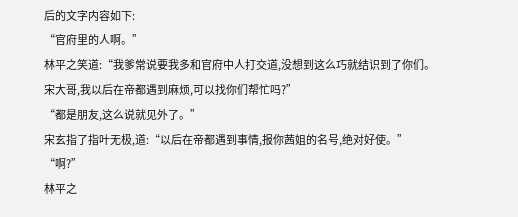后的文字内容如下:
“官府里的人啊。”
林平之笑道:“我爹常说要我多和官府中人打交道,没想到这么巧就结识到了你们。
宋大哥,我以后在帝都遇到麻烦,可以找你们帮忙吗?”
“都是朋友,这么说就见外了。”
宋玄指了指叶无极,道:“以后在帝都遇到事情,报你茜姐的名号,绝对好使。”
“啊?”
林平之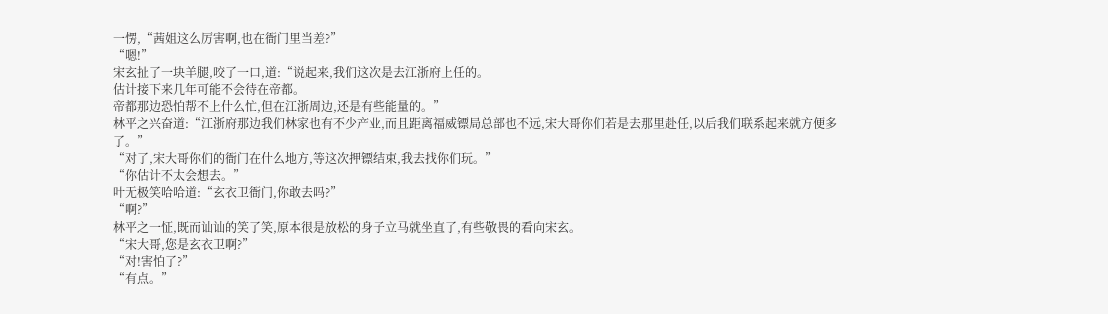一愣,“茜姐这么厉害啊,也在衙门里当差?”
“嗯!”
宋玄扯了一块羊腿,咬了一口,道:“说起来,我们这次是去江浙府上任的。
估计接下来几年可能不会待在帝都。
帝都那边恐怕帮不上什么忙,但在江浙周边,还是有些能量的。”
林平之兴奋道:“江浙府那边我们林家也有不少产业,而且距离福威镖局总部也不远,宋大哥你们若是去那里赴任,以后我们联系起来就方便多了。”
“对了,宋大哥你们的衙门在什么地方,等这次押镖结束,我去找你们玩。”
“你估计不太会想去。”
叶无极笑哈哈道:“玄衣卫衙门,你敢去吗?”
“啊?”
林平之一怔,既而讪讪的笑了笑,原本很是放松的身子立马就坐直了,有些敬畏的看向宋玄。
“宋大哥,您是玄衣卫啊?”
“对!害怕了?”
“有点。”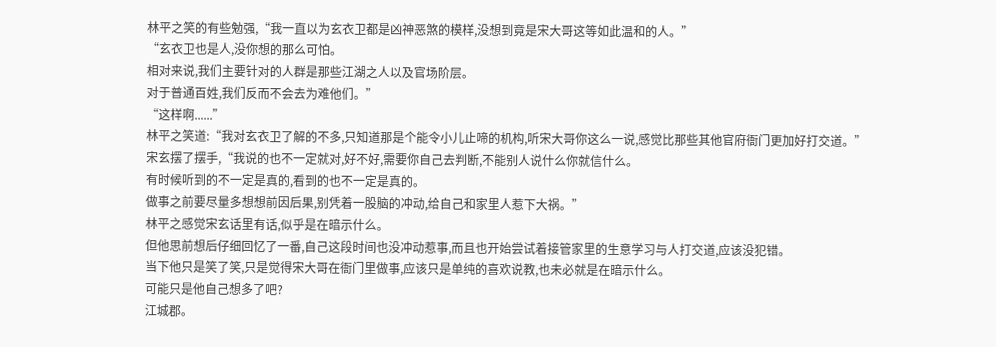林平之笑的有些勉强,“我一直以为玄衣卫都是凶神恶煞的模样,没想到竟是宋大哥这等如此温和的人。”
“玄衣卫也是人,没你想的那么可怕。
相对来说,我们主要针对的人群是那些江湖之人以及官场阶层。
对于普通百姓,我们反而不会去为难他们。”
“这样啊......”
林平之笑道:“我对玄衣卫了解的不多,只知道那是个能令小儿止啼的机构,听宋大哥你这么一说,感觉比那些其他官府衙门更加好打交道。”
宋玄摆了摆手,“我说的也不一定就对,好不好,需要你自己去判断,不能别人说什么你就信什么。
有时候听到的不一定是真的,看到的也不一定是真的。
做事之前要尽量多想想前因后果,别凭着一股脑的冲动,给自己和家里人惹下大祸。”
林平之感觉宋玄话里有话,似乎是在暗示什么。
但他思前想后仔细回忆了一番,自己这段时间也没冲动惹事,而且也开始尝试着接管家里的生意学习与人打交道,应该没犯错。
当下他只是笑了笑,只是觉得宋大哥在衙门里做事,应该只是单纯的喜欢说教,也未必就是在暗示什么。
可能只是他自己想多了吧?
江城郡。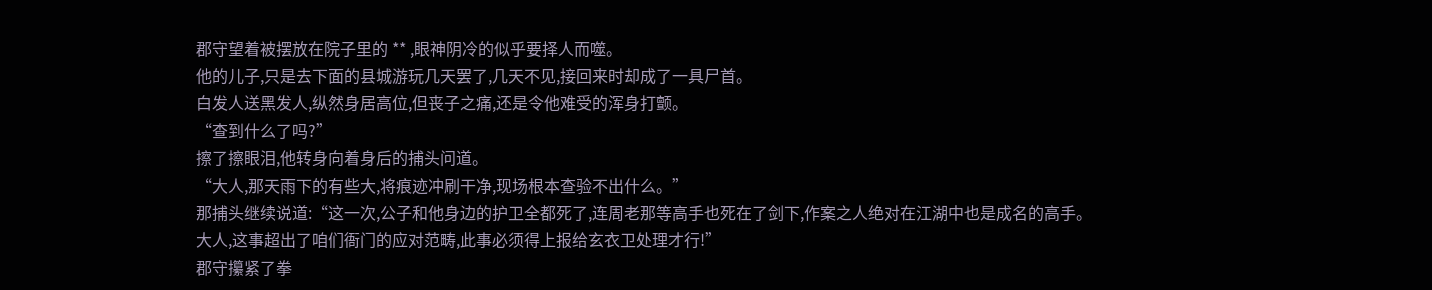郡守望着被摆放在院子里的 ** ,眼神阴冷的似乎要择人而噬。
他的儿子,只是去下面的县城游玩几天罢了,几天不见,接回来时却成了一具尸首。
白发人送黑发人,纵然身居高位,但丧子之痛,还是令他难受的浑身打颤。
“查到什么了吗?”
擦了擦眼泪,他转身向着身后的捕头问道。
“大人,那天雨下的有些大,将痕迹冲刷干净,现场根本查验不出什么。”
那捕头继续说道:“这一次,公子和他身边的护卫全都死了,连周老那等高手也死在了剑下,作案之人绝对在江湖中也是成名的高手。
大人,这事超出了咱们衙门的应对范畴,此事必须得上报给玄衣卫处理才行!”
郡守攥紧了拳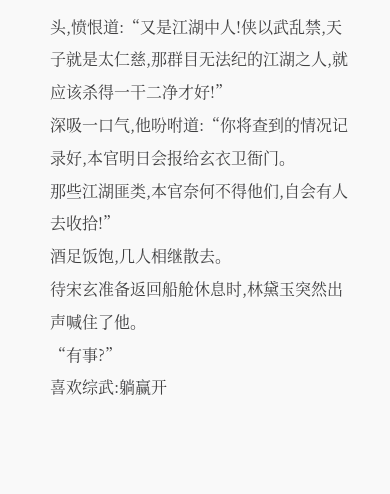头,愤恨道:“又是江湖中人!侠以武乱禁,天子就是太仁慈,那群目无法纪的江湖之人,就应该杀得一干二净才好!”
深吸一口气,他吩咐道:“你将查到的情况记录好,本官明日会报给玄衣卫衙门。
那些江湖匪类,本官奈何不得他们,自会有人去收拾!”
酒足饭饱,几人相继散去。
待宋玄准备返回船舱休息时,林黛玉突然出声喊住了他。
“有事?”
喜欢综武:躺赢开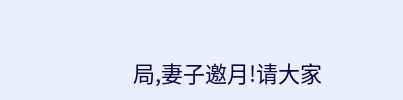局,妻子邀月!请大家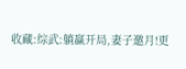收藏:综武:躺赢开局,妻子邀月!更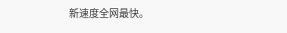新速度全网最快。